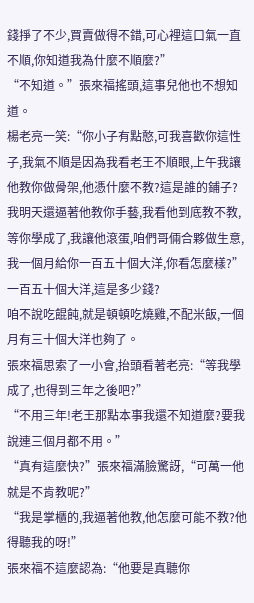錢掙了不少,買賣做得不錯,可心裡這口氣一直不順,你知道我為什麼不順麼?”
“不知道。”張來福搖頭,這事兒他也不想知道。
楊老亮一笑:“你小子有點憨,可我喜歡你這性子,我氣不順是因為我看老王不順眼,上午我讓他教你做骨架,他憑什麼不教?這是誰的鋪子?
我明天還逼著他教你手藝,我看他到底教不教,等你學成了,我讓他滾蛋,咱們哥倆合夥做生意,我一個月給你一百五十個大洋,你看怎麼樣?”
一百五十個大洋,這是多少錢?
咱不說吃餛飩,就是頓頓吃燒雞,不配米飯,一個月有三十個大洋也夠了。
張來福思索了一小會,抬頭看著老亮:“等我學成了,也得到三年之後吧?”
“不用三年!老王那點本事我還不知道麼?要我說連三個月都不用。”
“真有這麼快?”張來福滿臉驚訝,“可萬一他就是不肯教呢?”
“我是掌櫃的,我逼著他教,他怎麼可能不教?他得聽我的呀!”
張來福不這麼認為:“他要是真聽你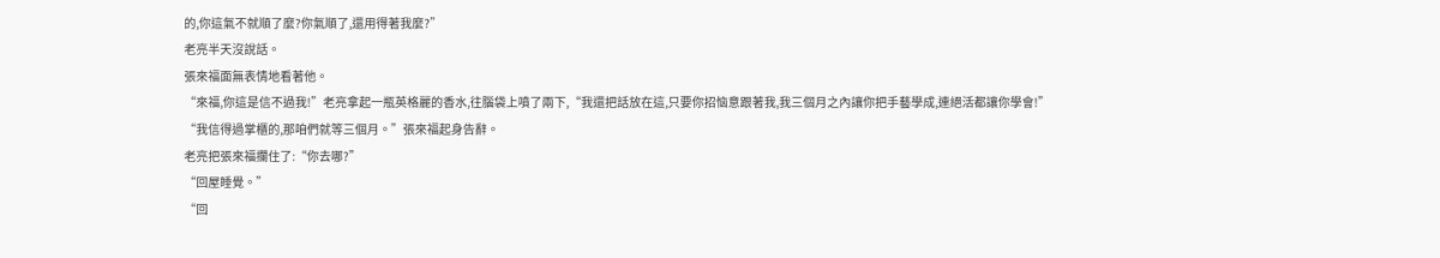的,你這氣不就順了麼?你氣順了,還用得著我麼?”
老亮半天沒說話。
張來福面無表情地看著他。
“來福,你這是信不過我!”老亮拿起一瓶英格麗的香水,往腦袋上噴了兩下,“我還把話放在這,只要你招恼意跟著我,我三個月之內讓你把手藝學成,連絕活都讓你學會!”
“我信得過掌櫃的,那咱們就等三個月。”張來福起身告辭。
老亮把張來福攔住了:“你去哪?”
“回屋睡覺。”
“回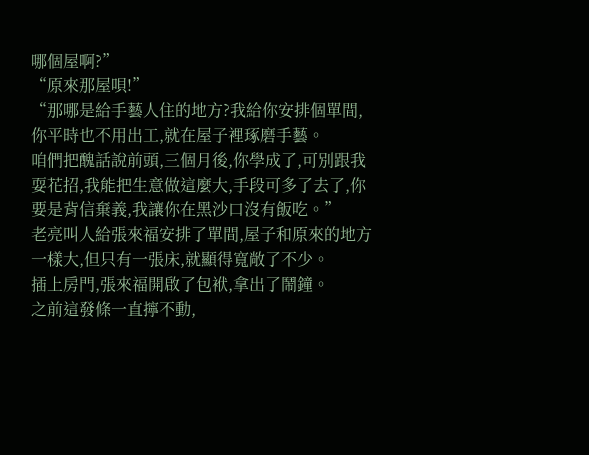哪個屋啊?”
“原來那屋唄!”
“那哪是給手藝人住的地方?我給你安排個單間,你平時也不用出工,就在屋子裡琢磨手藝。
咱們把醜話說前頭,三個月後,你學成了,可別跟我耍花招,我能把生意做這麼大,手段可多了去了,你要是背信棄義,我讓你在黑沙口沒有飯吃。”
老亮叫人給張來福安排了單間,屋子和原來的地方一樣大,但只有一張床,就顯得寬敞了不少。
插上房門,張來福開啟了包袱,拿出了鬧鐘。
之前這發條一直擰不動,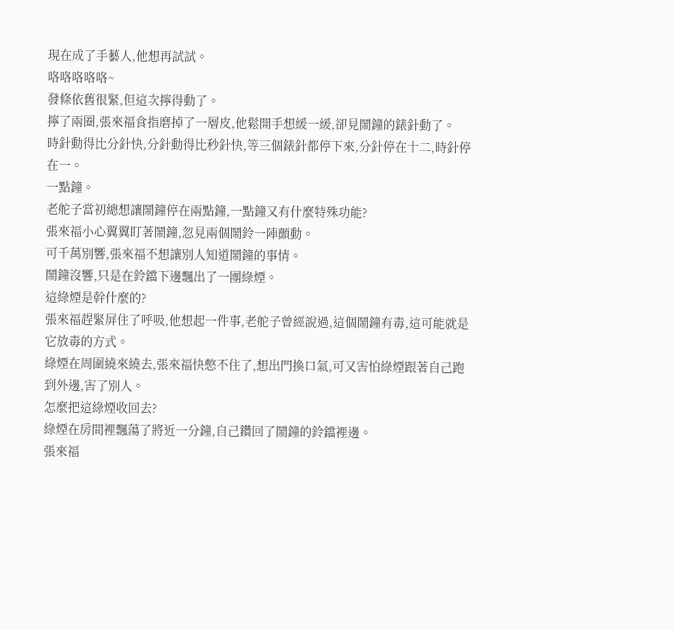現在成了手藝人,他想再試試。
咯咯咯咯咯~
發條依舊很緊,但這次擰得動了。
擰了兩圈,張來福食指磨掉了一層皮,他鬆開手想緩一緩,卻見鬧鐘的錶針動了。
時針動得比分針快,分針動得比秒針快,等三個錶針都停下來,分針停在十二,時針停在一。
一點鐘。
老舵子當初總想讓鬧鐘停在兩點鐘,一點鐘又有什麼特殊功能?
張來福小心翼翼盯著鬧鐘,忽見兩個鬧鈴一陣顫動。
可千萬別響,張來福不想讓別人知道鬧鐘的事情。
鬧鐘沒響,只是在鈴鐺下邊飄出了一團綠煙。
這綠煙是幹什麼的?
張來福趕緊屏住了呼吸,他想起一件事,老舵子曾經說過,這個鬧鐘有毒,這可能就是它放毒的方式。
綠煙在周圍繞來繞去,張來福快憋不住了,想出門換口氣,可又害怕綠煙跟著自己跑到外邊,害了別人。
怎麼把這綠煙收回去?
綠煙在房間裡飄蕩了將近一分鐘,自己鑽回了鬧鐘的鈴鐺裡邊。
張來福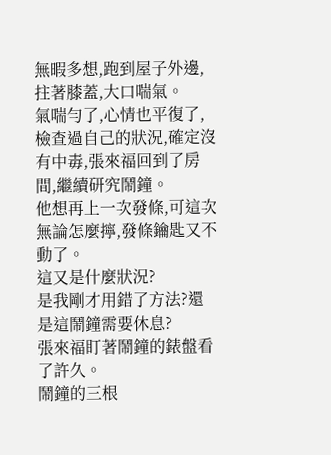無暇多想,跑到屋子外邊,拄著膝蓋,大口喘氣。
氣喘勻了,心情也平復了,檢查過自己的狀況,確定沒有中毒,張來福回到了房間,繼續研究鬧鐘。
他想再上一次發條,可這次無論怎麼擰,發條鑰匙又不動了。
這又是什麼狀況?
是我剛才用錯了方法?還是這鬧鐘需要休息?
張來福盯著鬧鐘的錶盤看了許久。
鬧鐘的三根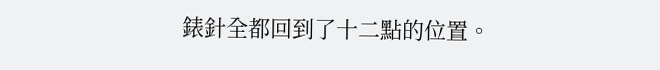錶針全都回到了十二點的位置。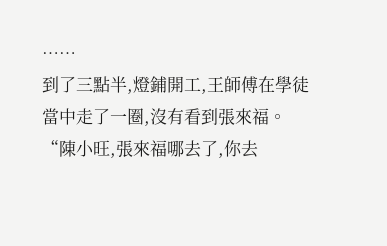……
到了三點半,燈鋪開工,王師傅在學徒當中走了一圈,沒有看到張來福。
“陳小旺,張來福哪去了,你去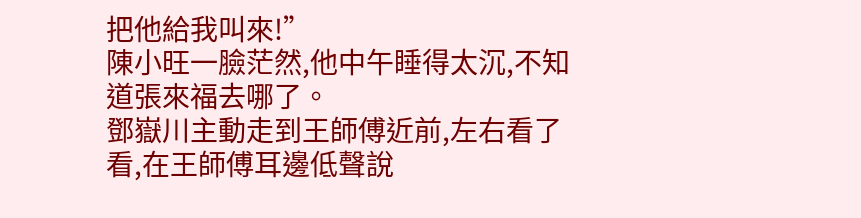把他給我叫來!”
陳小旺一臉茫然,他中午睡得太沉,不知道張來福去哪了。
鄧嶽川主動走到王師傅近前,左右看了看,在王師傅耳邊低聲說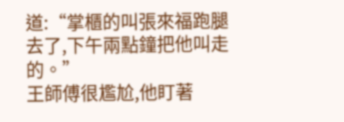道:“掌櫃的叫張來福跑腿去了,下午兩點鐘把他叫走的。”
王師傅很尷尬,他盯著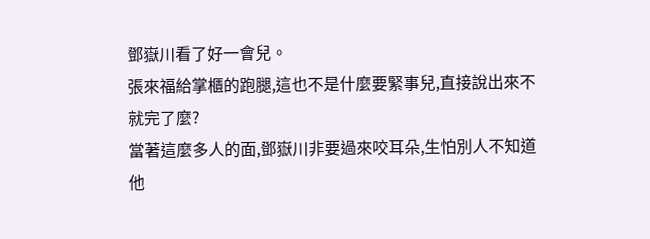鄧嶽川看了好一會兒。
張來福給掌櫃的跑腿,這也不是什麼要緊事兒,直接說出來不就完了麼?
當著這麼多人的面,鄧嶽川非要過來咬耳朵,生怕別人不知道他